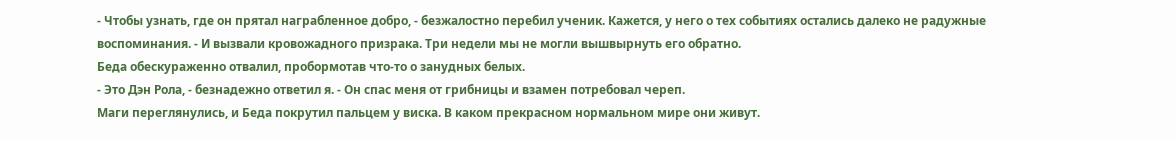- Чтобы узнать, где он прятал награбленное добро, - безжалостно перебил ученик. Кажется, у него о тех событиях остались далеко не радужные воспоминания. - И вызвали кровожадного призрака. Три недели мы не могли вышвырнуть его обратно.
Беда обескураженно отвалил, пробормотав что-то о занудных белых.
- Это Дэн Рола, - безнадежно ответил я. - Он спас меня от грибницы и взамен потребовал череп.
Маги переглянулись, и Беда покрутил пальцем у виска. В каком прекрасном нормальном мире они живут.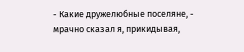- Какие дружелюбные поселяне, - мрачно сказал я, прикидывая,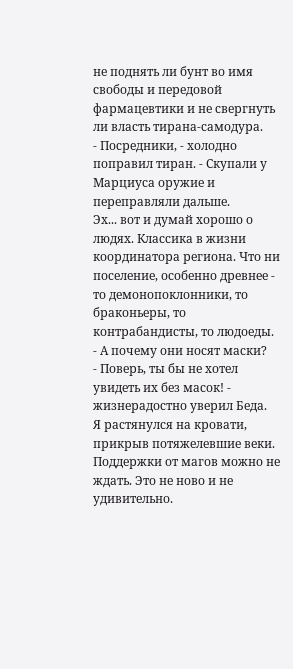не поднять ли бунт во имя свободы и передовой фармацевтики и не свергнуть ли власть тирана-самодура.
- Посредники, - холодно поправил тиран. - Скупали у Марциуса оружие и переправляли дальше.
Эх... вот и думай хорошо о людях. Классика в жизни координатора региона. Что ни поселение, особенно древнее - то демонопоклонники, то браконьеры, то контрабандисты, то людоеды.
- А почему они носят маски?
- Поверь, ты бы не хотел увидеть их без масок! - жизнерадостно уверил Беда.
Я растянулся на кровати, прикрыв потяжелевшие веки. Поддержки от магов можно не ждать. Это не ново и не удивительно.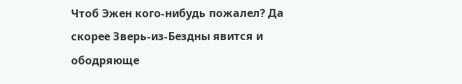Чтоб Эжен кого-нибудь пожалел? Да скорее Зверь-из-Бездны явится и ободряюще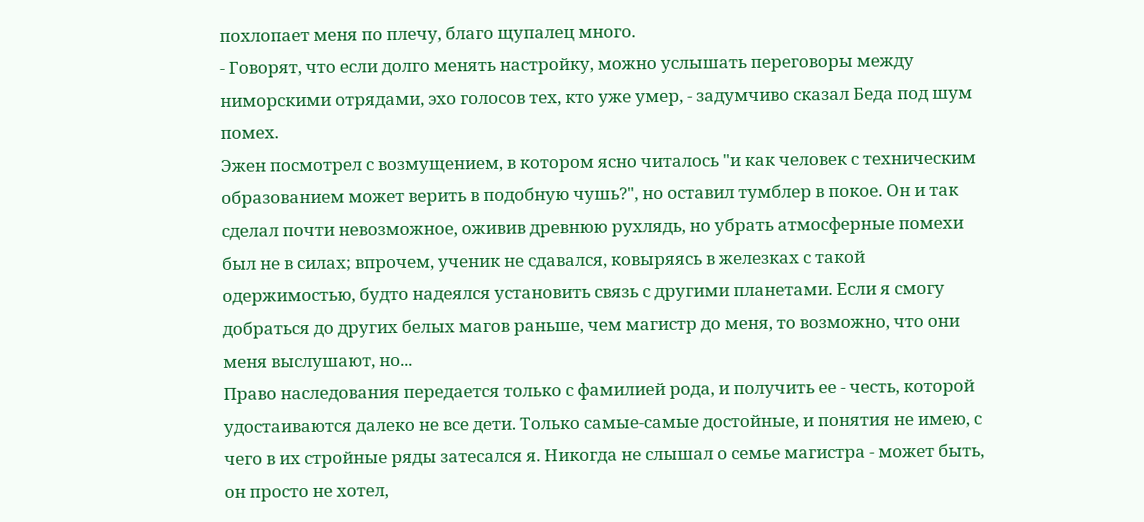похлопает меня по плечу, благо щупалец много.
- Говорят, что если долго менять настройку, можно услышать переговоры между ниморскими отрядами, эхо голосов тех, кто уже умер, - задумчиво сказал Беда под шум помех.
Эжен посмотрел с возмущением, в котором ясно читалось "и как человек с техническим образованием может верить в подобную чушь?", но оставил тумблер в покое. Он и так сделал почти невозможное, оживив древнюю рухлядь, но убрать атмосферные помехи был не в силах; впрочем, ученик не сдавался, ковыряясь в железках с такой одержимостью, будто надеялся установить связь с другими планетами. Если я смогу добраться до других белых магов раньше, чем магистр до меня, то возможно, что они меня выслушают, но...
Право наследования передается только с фамилией рода, и получить ее - честь, которой удостаиваются далеко не все дети. Только самые-самые достойные, и понятия не имею, с чего в их стройные ряды затесался я. Никогда не слышал о семье магистра - может быть, он просто не хотел,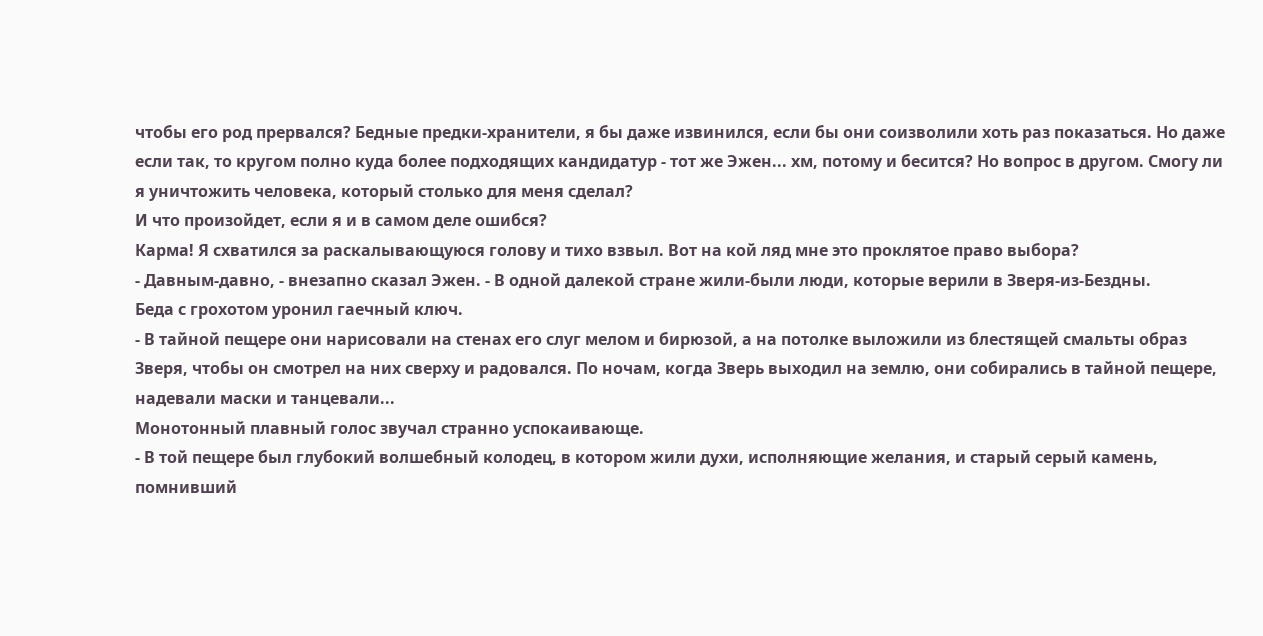чтобы его род прервался? Бедные предки-хранители, я бы даже извинился, если бы они соизволили хоть раз показаться. Но даже если так, то кругом полно куда более подходящих кандидатур - тот же Эжен... хм, потому и бесится? Но вопрос в другом. Смогу ли я уничтожить человека, который столько для меня сделал?
И что произойдет, если я и в самом деле ошибся?
Карма! Я схватился за раскалывающуюся голову и тихо взвыл. Вот на кой ляд мне это проклятое право выбора?
- Давным-давно, - внезапно сказал Эжен. - В одной далекой стране жили-были люди, которые верили в Зверя-из-Бездны.
Беда с грохотом уронил гаечный ключ.
- В тайной пещере они нарисовали на стенах его слуг мелом и бирюзой, а на потолке выложили из блестящей смальты образ Зверя, чтобы он смотрел на них сверху и радовался. По ночам, когда Зверь выходил на землю, они собирались в тайной пещере, надевали маски и танцевали...
Монотонный плавный голос звучал странно успокаивающе.
- В той пещере был глубокий волшебный колодец, в котором жили духи, исполняющие желания, и старый серый камень, помнивший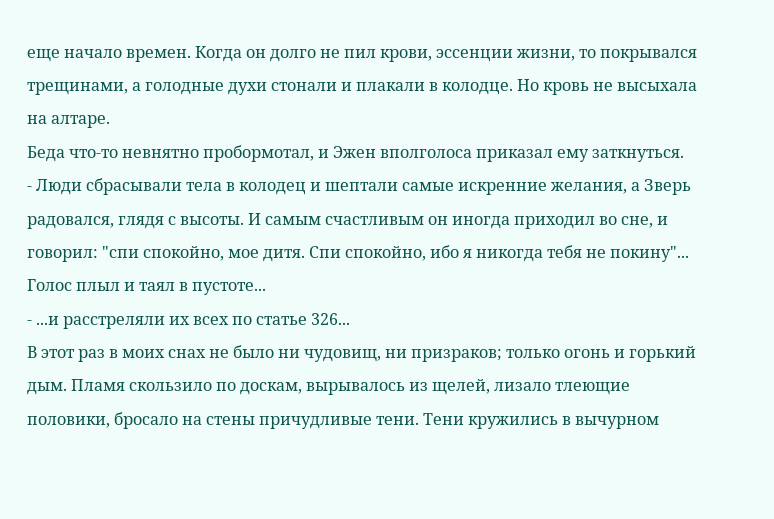еще начало времен. Когда он долго не пил крови, эссенции жизни, то покрывался трещинами, а голодные духи стонали и плакали в колодце. Но кровь не высыхала на алтаре.
Беда что-то невнятно пробормотал, и Эжен вполголоса приказал ему заткнуться.
- Люди сбрасывали тела в колодец и шептали самые искренние желания, а Зверь радовался, глядя с высоты. И самым счастливым он иногда приходил во сне, и говорил: "спи спокойно, мое дитя. Спи спокойно, ибо я никогда тебя не покину"...
Голос плыл и таял в пустоте...
- ...и расстреляли их всех по статье 326...
В этот раз в моих снах не было ни чудовищ, ни призраков; только огонь и горький дым. Пламя скользило по доскам, вырывалось из щелей, лизало тлеющие половики, бросало на стены причудливые тени. Тени кружились в вычурном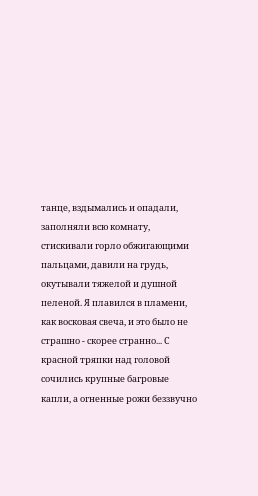танце, вздымались и опадали, заполняли всю комнату, стискивали горло обжигающими пальцами, давили на грудь, окутывали тяжелой и душной пеленой. Я плавился в пламени, как восковая свеча, и это было не страшно - скорее странно... С красной тряпки над головой сочились крупные багровые капли, а огненные рожи беззвучно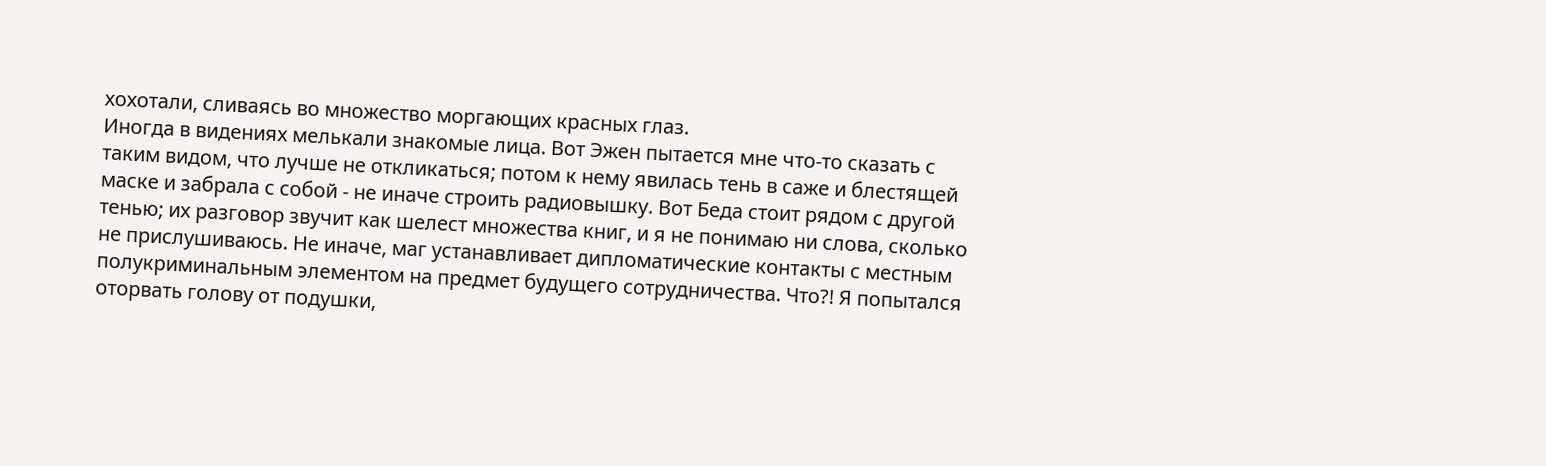хохотали, сливаясь во множество моргающих красных глаз.
Иногда в видениях мелькали знакомые лица. Вот Эжен пытается мне что-то сказать с таким видом, что лучше не откликаться; потом к нему явилась тень в саже и блестящей маске и забрала с собой - не иначе строить радиовышку. Вот Беда стоит рядом с другой тенью; их разговор звучит как шелест множества книг, и я не понимаю ни слова, сколько не прислушиваюсь. Не иначе, маг устанавливает дипломатические контакты с местным полукриминальным элементом на предмет будущего сотрудничества. Что?! Я попытался оторвать голову от подушки,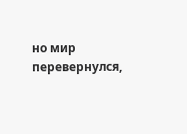но мир перевернулся,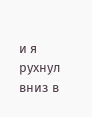и я рухнул вниз в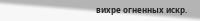вихре огненных искр.